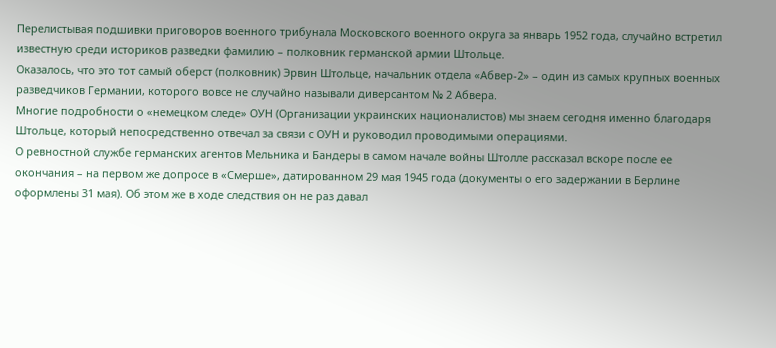Перелистывая подшивки приговоров военного трибунала Московского военного округа за январь 1952 года, случайно встретил известную среди историков разведки фамилию – полковник германской армии Штольце.
Оказалось, что это тот самый оберст (полковник) Эрвин Штольце, начальник отдела «Абвер-2» – один из самых крупных военных разведчиков Германии, которого вовсе не случайно называли диверсантом № 2 Абвера.
Многие подробности о «немецком следе» ОУН (Организации украинских националистов) мы знаем сегодня именно благодаря Штольце, который непосредственно отвечал за связи с ОУН и руководил проводимыми операциями.
О ревностной службе германских агентов Мельника и Бандеры в самом начале войны Штолле рассказал вскоре после ее окончания – на первом же допросе в «Смерше», датированном 29 мая 1945 года (документы о его задержании в Берлине оформлены 31 мая). Об этом же в ходе следствия он не раз давал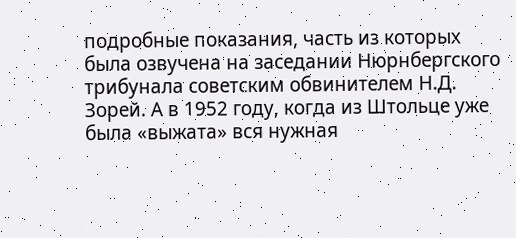подробные показания, часть из которых была озвучена на заседании Нюрнбергского трибунала советским обвинителем Н.Д. Зорей. А в 1952 году, когда из Штольце уже была «выжата» вся нужная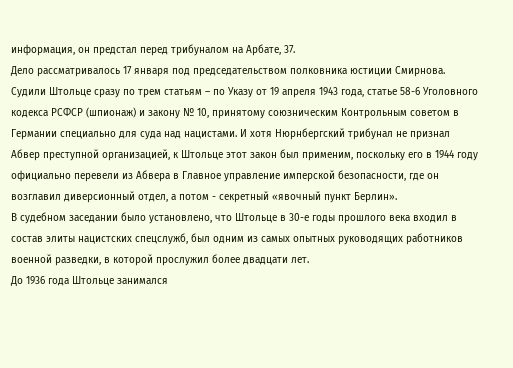информация, он предстал перед трибуналом на Арбате, 37.
Дело рассматривалось 17 января под председательством полковника юстиции Смирнова. Судили Штольце сразу по трем статьям – по Указу от 19 апреля 1943 года, статье 58-6 Уголовного кодекса РСФСР (шпионаж) и закону № 10, принятому союзническим Контрольным советом в Германии специально для суда над нацистами. И хотя Нюрнбергский трибунал не признал Абвер преступной организацией, к Штольце этот закон был применим, поскольку его в 1944 году официально перевели из Абвера в Главное управление имперской безопасности, где он возглавил диверсионный отдел, а потом - секретный «явочный пункт Берлин».
В судебном заседании было установлено, что Штольце в 30-е годы прошлого века входил в состав элиты нацистских спецслужб, был одним из самых опытных руководящих работников военной разведки, в которой прослужил более двадцати лет.
До 1936 года Штольце занимался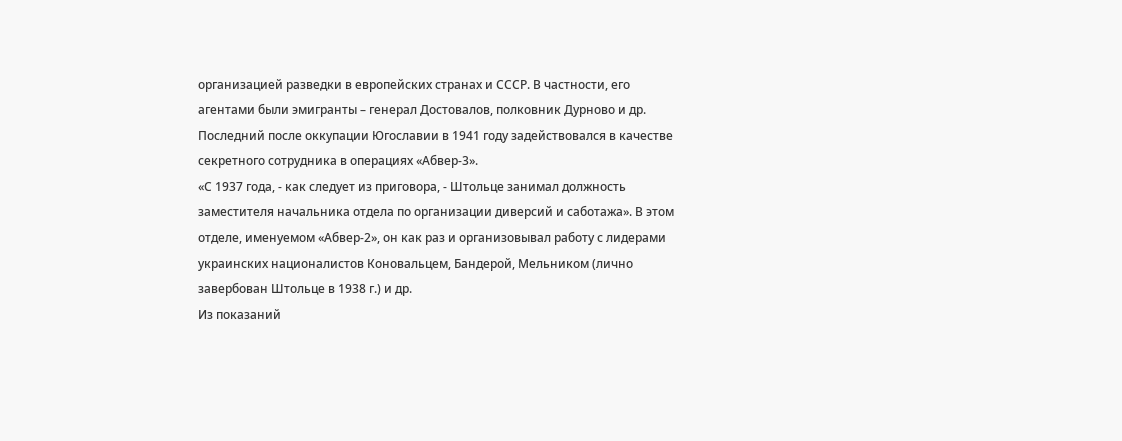организацией разведки в европейских странах и СССР. В частности, его агентами были эмигранты – генерал Достовалов, полковник Дурново и др. Последний после оккупации Югославии в 1941 году задействовался в качестве секретного сотрудника в операциях «Абвер-3».
«С 1937 года, - как следует из приговора, - Штольце занимал должность заместителя начальника отдела по организации диверсий и саботажа». В этом отделе, именуемом «Абвер-2», он как раз и организовывал работу с лидерами украинских националистов Коновальцем, Бандерой, Мельником (лично завербован Штольце в 1938 г.) и др.
Из показаний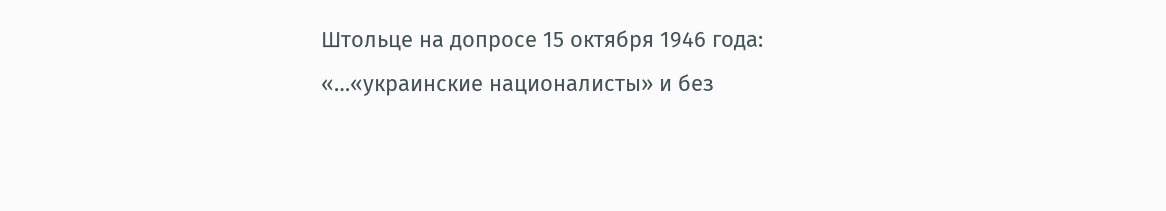Штольце на допросе 15 октября 1946 года: «…«украинские националисты» и без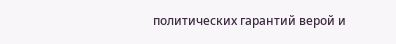политических гарантий верой и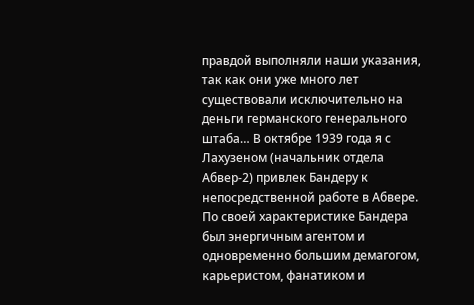правдой выполняли наши указания, так как они уже много лет существовали исключительно на деньги германского генерального штаба… В октябре 1939 года я с Лахузеном (начальник отдела Абвер-2) привлек Бандеру к непосредственной работе в Абвере. По своей характеристике Бандера был энергичным агентом и одновременно большим демагогом, карьеристом, фанатиком и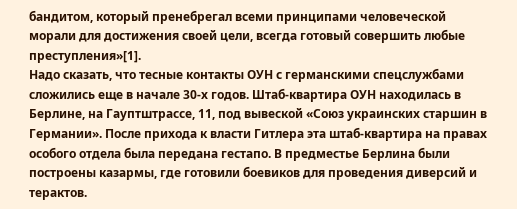бандитом, который пренебрегал всеми принципами человеческой морали для достижения своей цели, всегда готовый совершить любые преступления»[1].
Надо сказать, что тесные контакты ОУН с германскими спецслужбами сложились еще в начале 30-х годов. Штаб-квартира ОУН находилась в Берлине, на Гауптштрассе, 11, под вывеской «Союз украинских старшин в Германии». После прихода к власти Гитлера эта штаб-квартира на правах особого отдела была передана гестапо. В предместье Берлина были построены казармы, где готовили боевиков для проведения диверсий и терактов.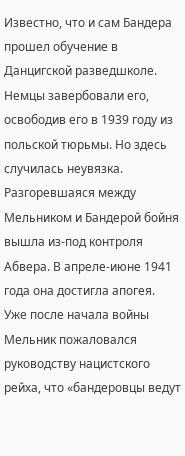Известно, что и сам Бандера прошел обучение в Данцигской разведшколе. Немцы завербовали его, освободив его в 1939 году из польской тюрьмы. Но здесь случилась неувязка. Разгоревшаяся между Мельником и Бандерой бойня вышла из-под контроля Абвера. В апреле-июне 1941 года она достигла апогея.
Уже после начала войны Мельник пожаловался руководству нацистского рейха, что «бандеровцы ведут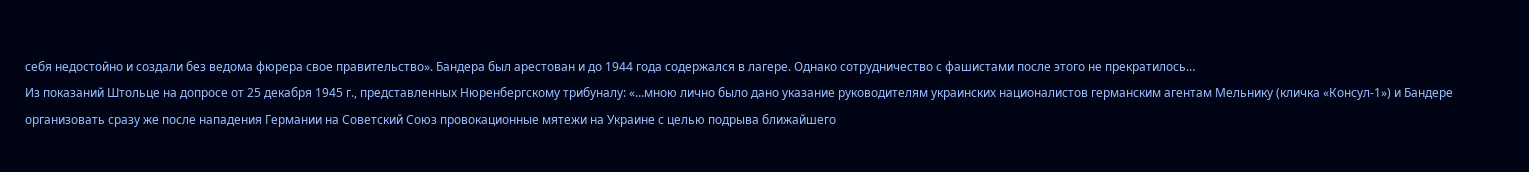себя недостойно и создали без ведома фюрера свое правительство». Бандера был арестован и до 1944 года содержался в лагере. Однако сотрудничество с фашистами после этого не прекратилось…
Из показаний Штольце на допросе от 25 декабря 1945 г., представленных Нюренбергскому трибуналу: «…мною лично было дано указание руководителям украинских националистов германским агентам Мельнику (кличка «Консул-1») и Бандере организовать сразу же после нападения Германии на Советский Союз провокационные мятежи на Украине с целью подрыва ближайшего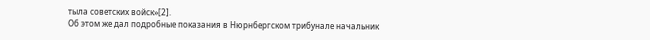тыла советских войск»[2].
Об этом же дал подробные показания в Нюрнбергском трибунале начальник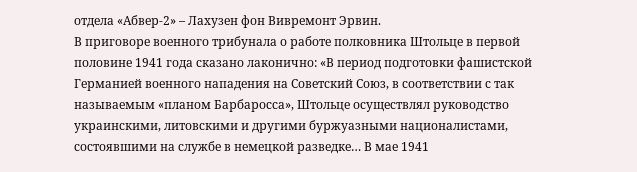отдела «Абвер-2» – Лахузен фон Вивремонт Эрвин.
В приговоре военного трибунала о работе полковника Штольце в первой половине 1941 года сказано лаконично: «В период подготовки фашистской Германией военного нападения на Советский Союз, в соответствии с так называемым «планом Барбаросса», Штольце осуществлял руководство украинскими, литовскими и другими буржуазными националистами, состоявшими на службе в немецкой разведке… В мае 1941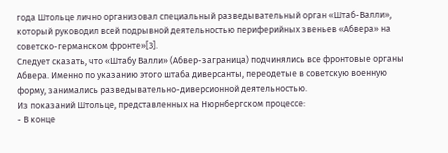года Штольце лично организовал специальный разведывательный орган «Штаб-Валли», который руководил всей подрывной деятельностью периферийных звеньев «Абвера» на советско-германском фронте»[3].
Следует сказать, что «Штабу Валли» (Абвер-заграница) подчинялись все фронтовые органы Абвера. Именно по указанию этого штаба диверсанты, переодетые в советскую военную форму, занимались разведывательно-диверсионной деятельностью.
Из показаний Штольце, представленных на Нюрнбергском процессе:
- В конце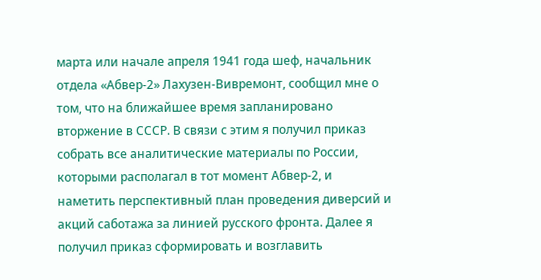марта или начале апреля 1941 года шеф, начальник отдела «Абвер-2» Лахузен-Вивремонт, сообщил мне о том, что на ближайшее время запланировано вторжение в СССР. В связи с этим я получил приказ собрать все аналитические материалы по России, которыми располагал в тот момент Абвер-2, и наметить перспективный план проведения диверсий и акций саботажа за линией русского фронта. Далее я получил приказ сформировать и возглавить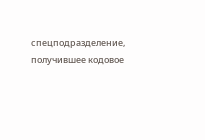спецподразделение, получившее кодовое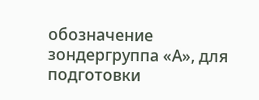обозначение зондергруппа «А», для подготовки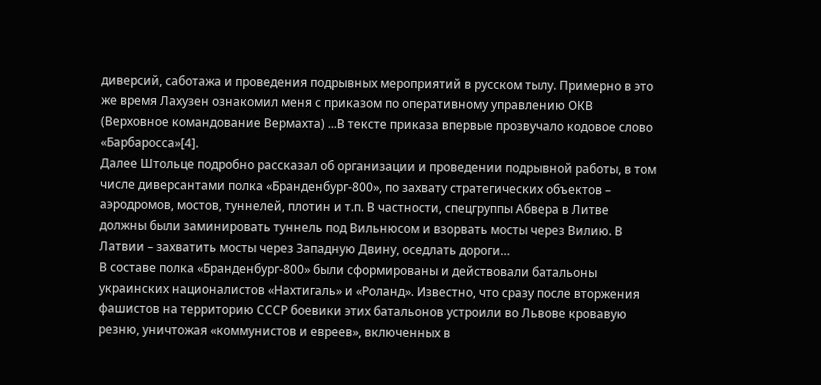диверсий, саботажа и проведения подрывных мероприятий в русском тылу. Примерно в это же время Лахузен ознакомил меня с приказом по оперативному управлению ОКВ (Верховное командование Вермахта) ...В тексте приказа впервые прозвучало кодовое слово «Барбаросса»[4].
Далее Штольце подробно рассказал об организации и проведении подрывной работы, в том числе диверсантами полка «Бранденбург-800», по захвату стратегических объектов – аэродромов, мостов, туннелей, плотин и т.п. В частности, спецгруппы Абвера в Литве должны были заминировать туннель под Вильнюсом и взорвать мосты через Вилию. В Латвии – захватить мосты через Западную Двину, оседлать дороги…
В составе полка «Бранденбург-800» были сформированы и действовали батальоны украинских националистов «Нахтигаль» и «Роланд». Известно, что сразу после вторжения фашистов на территорию СССР боевики этих батальонов устроили во Львове кровавую резню, уничтожая «коммунистов и евреев», включенных в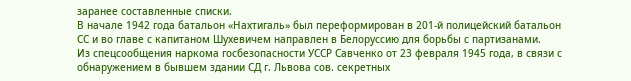заранее составленные списки.
В начале 1942 года батальон «Нахтигаль» был переформирован в 201-й полицейский батальон СС и во главе с капитаном Шухевичем направлен в Белоруссию для борьбы с партизанами.
Из спецсообщения наркома госбезопасности УССР Савченко от 23 февраля 1945 года, в связи с обнаружением в бывшем здании СД г. Львова сов. секретных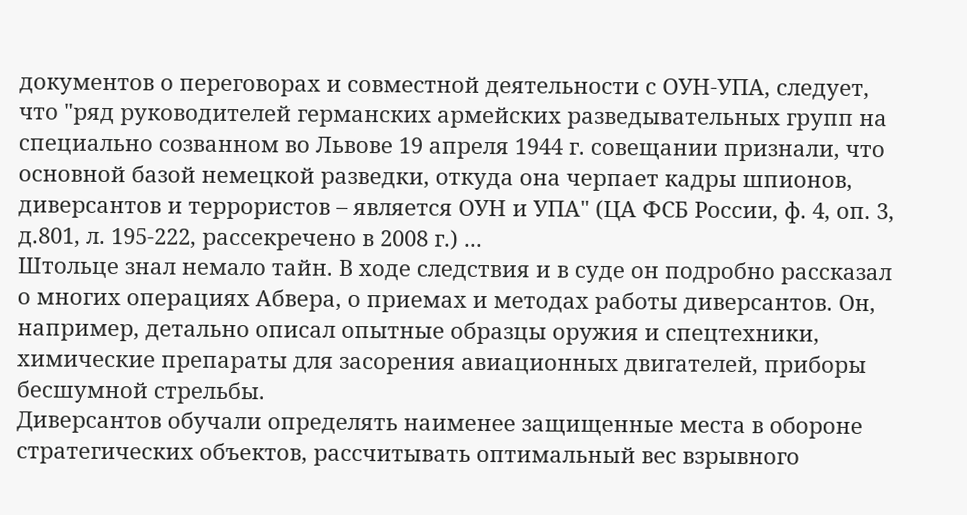документов о переговорах и совместной деятельности с ОУН-УПА, следует, что "ряд руководителей германских армейских разведывательных групп на специально созванном во Львове 19 апреля 1944 г. совещании признали, что основной базой немецкой разведки, откуда она черпает кадры шпионов, диверсантов и террористов – является ОУН и УПА" (ЦА ФСБ России, ф. 4, оп. 3, д.801, л. 195-222, рассекречено в 2008 г.) ...
Штольце знал немало тайн. В ходе следствия и в суде он подробно рассказал о многих операциях Абвера, о приемах и методах работы диверсантов. Он, например, детально описал опытные образцы оружия и спецтехники, химические препараты для засорения авиационных двигателей, приборы бесшумной стрельбы.
Диверсантов обучали определять наименее защищенные места в обороне стратегических объектов, рассчитывать оптимальный вес взрывного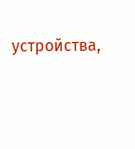устройства,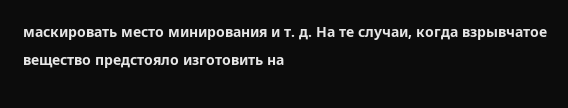маскировать место минирования и т. д. На те случаи, когда взрывчатое вещество предстояло изготовить на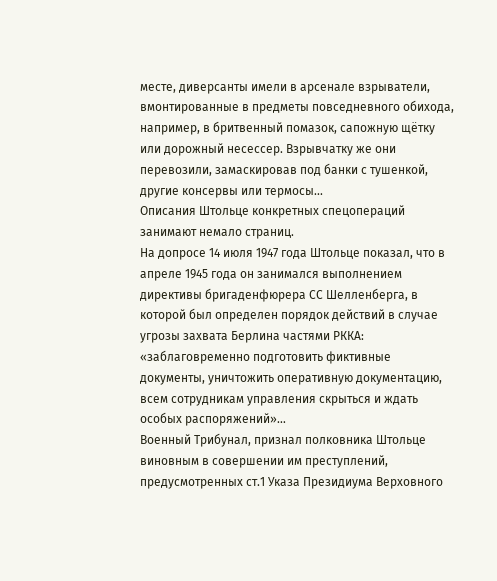месте, диверсанты имели в арсенале взрыватели, вмонтированные в предметы повседневного обихода, например, в бритвенный помазок, сапожную щётку или дорожный несессер. Взрывчатку же они перевозили, замаскировав под банки с тушенкой, другие консервы или термосы...
Описания Штольце конкретных спецопераций занимают немало страниц.
На допросе 14 июля 1947 года Штольце показал, что в апреле 1945 года он занимался выполнением директивы бригаденфюрера СС Шелленберга, в которой был определен порядок действий в случае угрозы захвата Берлина частями РККА: «заблаговременно подготовить фиктивные документы, уничтожить оперативную документацию, всем сотрудникам управления скрыться и ждать особых распоряжений»…
Военный Трибунал, признал полковника Штольце виновным в совершении им преступлений, предусмотренных ст.1 Указа Президиума Верховного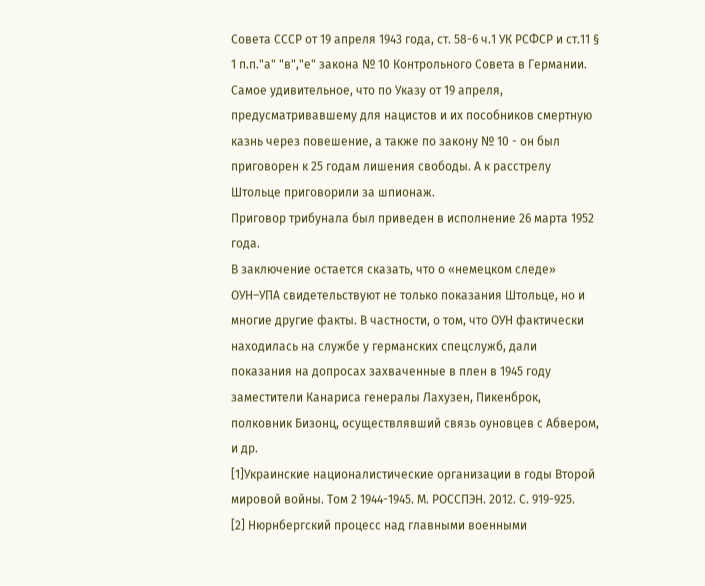Совета СССР от 19 апреля 1943 года, ст. 58-6 ч.1 УК РСФСР и ст.11 § 1 п.п."а" "в","е" закона № 10 Контрольного Совета в Германии. Самое удивительное, что по Указу от 19 апреля, предусматривавшему для нацистов и их пособников смертную казнь через повешение, а также по закону № 10 - он был приговорен к 25 годам лишения свободы. А к расстрелу Штольце приговорили за шпионаж.
Приговор трибунала был приведен в исполнение 26 марта 1952 года.
В заключение остается сказать, что о «немецком следе» ОУН–УПА свидетельствуют не только показания Штольце, но и многие другие факты. В частности, о том, что ОУН фактически находилась на службе у германских спецслужб, дали показания на допросах захваченные в плен в 1945 году заместители Канариса генералы Лахузен, Пикенброк, полковник Бизонц, осуществлявший связь оуновцев с Абвером, и др.
[1]Украинские националистические организации в годы Второй мировой войны. Том 2 1944-1945. М. РОССПЭН. 2012. С. 919-925.
[2] Нюрнбергский процесс над главными военными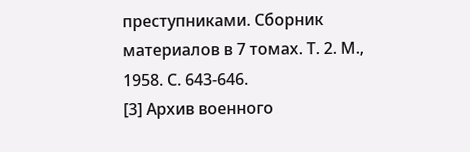преступниками. Сборник материалов в 7 томах. Т. 2. М., 1958. С. 643-646.
[3] Архив военного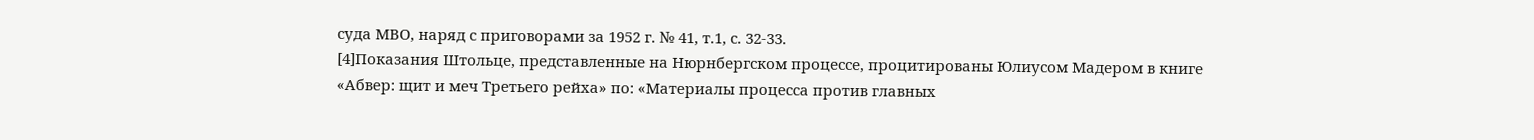суда МВО, наряд с приговорами за 1952 г. № 41, т.1, с. 32-33.
[4]Показания Штольце, представленные на Нюрнбергском процессе, процитированы Юлиусом Мадером в книге «Абвер: щит и меч Третьего рейха» по: «Материалы процесса против главных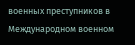военных преступников в Международном военном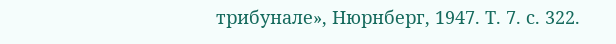трибунале», Нюрнберг, 1947. Т. 7. с. 322.